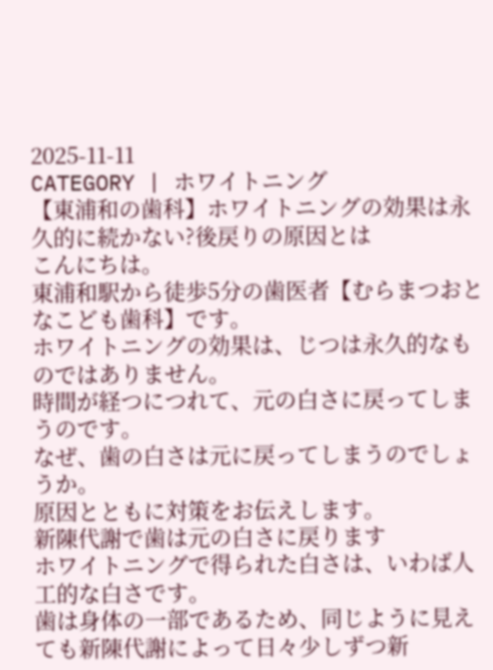2025-11-11
CATEGORY | ホワイトニング
【東浦和の歯科】ホワイトニングの効果は永久的に続かない?後戻りの原因とは
こんにちは。
東浦和駅から徒歩5分の歯医者【むらまつおとなこども歯科】です。
ホワイトニングの効果は、じつは永久的なものではありません。
時間が経つにつれて、元の白さに戻ってしまうのです。
なぜ、歯の白さは元に戻ってしまうのでしょうか。
原因とともに対策をお伝えします。
新陳代謝で歯は元の白さに戻ります
ホワイトニングで得られた白さは、いわば人工的な白さです。
歯は身体の一部であるため、同じように見えても新陳代謝によって日々少しずつ新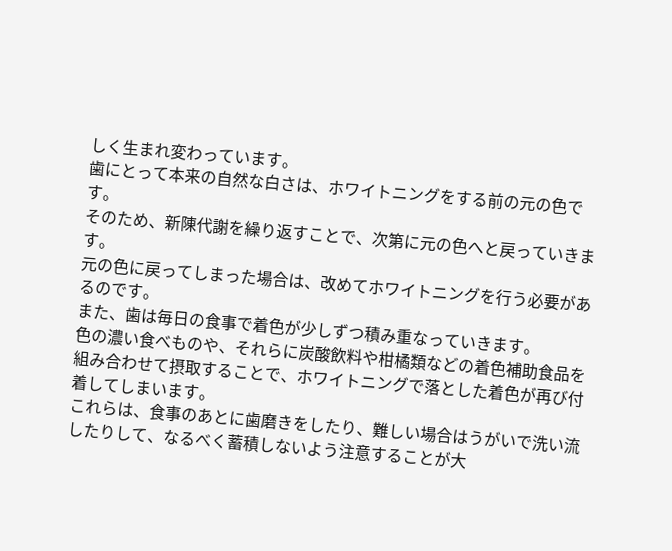しく生まれ変わっています。
歯にとって本来の自然な白さは、ホワイトニングをする前の元の色です。
そのため、新陳代謝を繰り返すことで、次第に元の色へと戻っていきます。
元の色に戻ってしまった場合は、改めてホワイトニングを行う必要があるのです。
また、歯は毎日の食事で着色が少しずつ積み重なっていきます。
色の濃い食べものや、それらに炭酸飲料や柑橘類などの着色補助食品を組み合わせて摂取することで、ホワイトニングで落とした着色が再び付着してしまいます。
これらは、食事のあとに歯磨きをしたり、難しい場合はうがいで洗い流したりして、なるべく蓄積しないよう注意することが大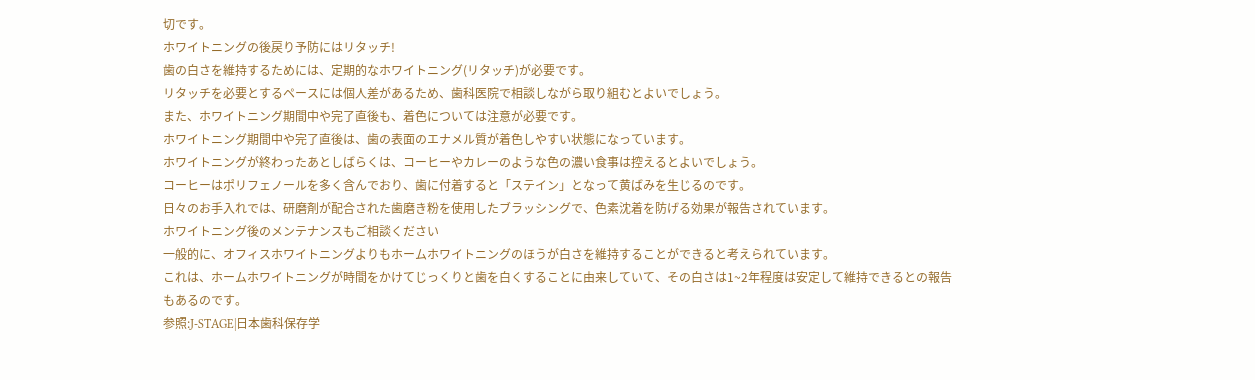切です。
ホワイトニングの後戻り予防にはリタッチ!
歯の白さを維持するためには、定期的なホワイトニング(リタッチ)が必要です。
リタッチを必要とするペースには個人差があるため、歯科医院で相談しながら取り組むとよいでしょう。
また、ホワイトニング期間中や完了直後も、着色については注意が必要です。
ホワイトニング期間中や完了直後は、歯の表面のエナメル質が着色しやすい状態になっています。
ホワイトニングが終わったあとしばらくは、コーヒーやカレーのような色の濃い食事は控えるとよいでしょう。
コーヒーはポリフェノールを多く含んでおり、歯に付着すると「ステイン」となって黄ばみを生じるのです。
日々のお手入れでは、研磨剤が配合された歯磨き粉を使用したブラッシングで、色素沈着を防げる効果が報告されています。
ホワイトニング後のメンテナンスもご相談ください
一般的に、オフィスホワイトニングよりもホームホワイトニングのほうが白さを維持することができると考えられています。
これは、ホームホワイトニングが時間をかけてじっくりと歯を白くすることに由来していて、その白さは1~2年程度は安定して維持できるとの報告もあるのです。
参照:J-STAGE|日本歯科保存学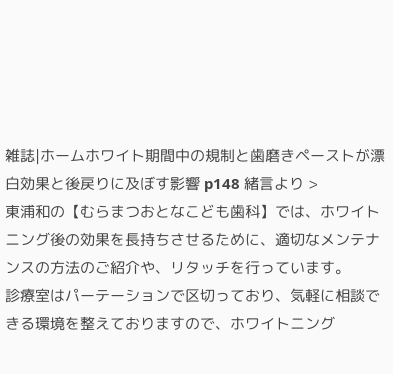雑誌|ホームホワイト期間中の規制と歯磨きペーストが漂白効果と後戻りに及ぼす影響 p148 緒言より >
東浦和の【むらまつおとなこども歯科】では、ホワイトニング後の効果を長持ちさせるために、適切なメンテナンスの方法のご紹介や、リタッチを行っています。
診療室はパーテーションで区切っており、気軽に相談できる環境を整えておりますので、ホワイトニング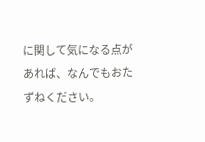に関して気になる点があれば、なんでもおたずねください。